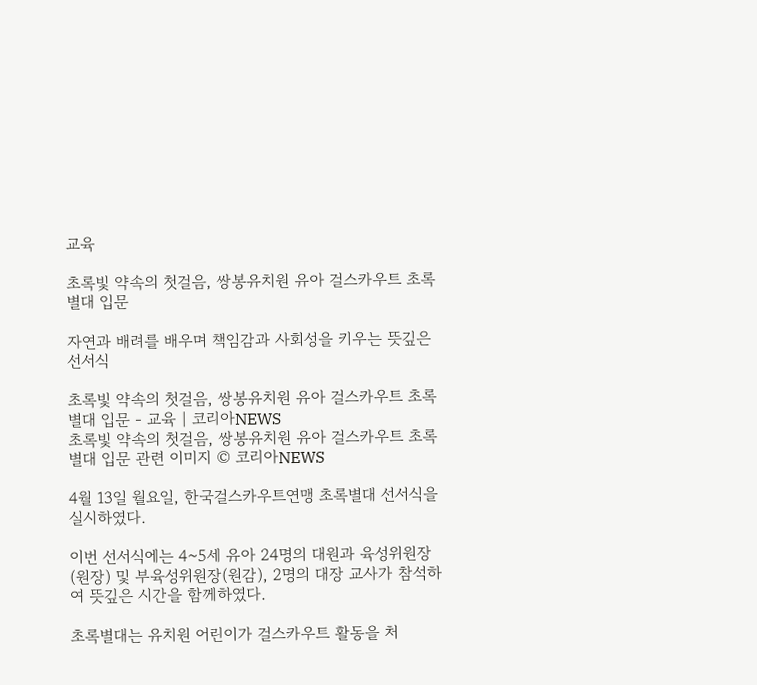교육

초록빛 약속의 첫걸음, 쌍봉유치원 유아 걸스카우트 초록별대 입문

자연과 배려를 배우며 책임감과 사회성을 키우는 뜻깊은 선서식

초록빛 약속의 첫걸음, 쌍봉유치원 유아 걸스카우트 초록별대 입문 - 교육 | 코리아NEWS
초록빛 약속의 첫걸음, 쌍봉유치원 유아 걸스카우트 초록별대 입문 관련 이미지 © 코리아NEWS

4월 13일 월요일, 한국걸스카우트연맹 초록별대 선서식을 실시하였다.

이번 선서식에는 4~5세 유아 24명의 대원과 육성위원장(원장) 및 부육성위원장(원감), 2명의 대장 교사가 참석하여 뜻깊은 시간을 함께하였다.

초록별대는 유치원 어린이가 걸스카우트 활동을 처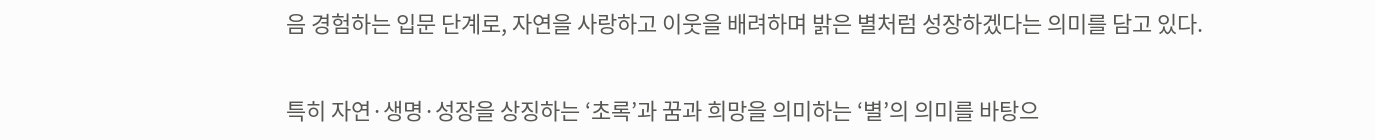음 경험하는 입문 단계로, 자연을 사랑하고 이웃을 배려하며 밝은 별처럼 성장하겠다는 의미를 담고 있다.

특히 자연·생명·성장을 상징하는 ‘초록’과 꿈과 희망을 의미하는 ‘별’의 의미를 바탕으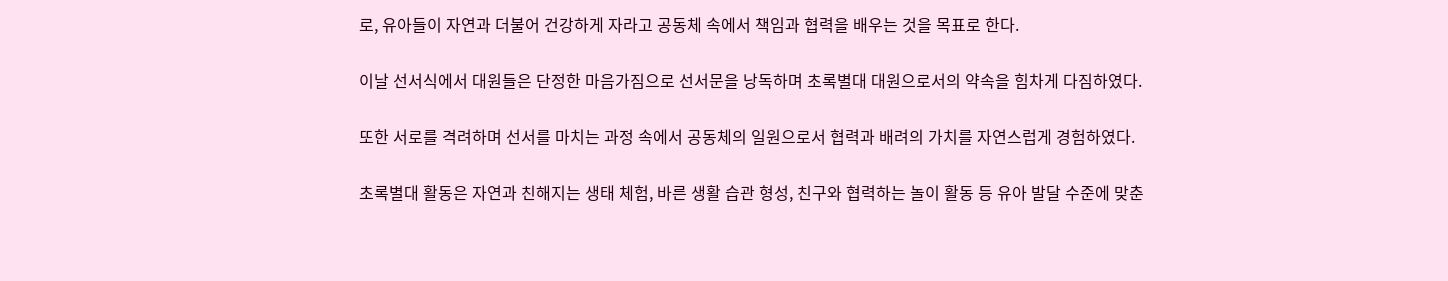로, 유아들이 자연과 더불어 건강하게 자라고 공동체 속에서 책임과 협력을 배우는 것을 목표로 한다.

이날 선서식에서 대원들은 단정한 마음가짐으로 선서문을 낭독하며 초록별대 대원으로서의 약속을 힘차게 다짐하였다.

또한 서로를 격려하며 선서를 마치는 과정 속에서 공동체의 일원으로서 협력과 배려의 가치를 자연스럽게 경험하였다.

초록별대 활동은 자연과 친해지는 생태 체험, 바른 생활 습관 형성, 친구와 협력하는 놀이 활동 등 유아 발달 수준에 맞춘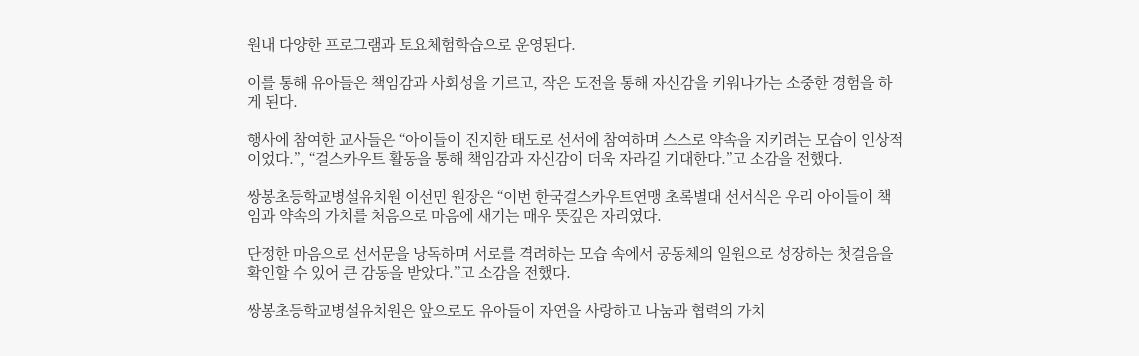원내 다양한 프로그램과 토요체험학습으로 운영된다.

이를 통해 유아들은 책임감과 사회성을 기르고, 작은 도전을 통해 자신감을 키워나가는 소중한 경험을 하게 된다.

행사에 참여한 교사들은 “아이들이 진지한 태도로 선서에 참여하며 스스로 약속을 지키려는 모습이 인상적이었다.”, “걸스카우트 활동을 통해 책임감과 자신감이 더욱 자라길 기대한다.”고 소감을 전했다.

쌍봉초등학교병설유치원 이선민 원장은 “이번 한국걸스카우트연맹 초록별대 선서식은 우리 아이들이 책임과 약속의 가치를 처음으로 마음에 새기는 매우 뜻깊은 자리였다.

단정한 마음으로 선서문을 낭독하며 서로를 격려하는 모습 속에서 공동체의 일원으로 성장하는 첫걸음을 확인할 수 있어 큰 감동을 받았다.”고 소감을 전했다.

쌍봉초등학교병설유치원은 앞으로도 유아들이 자연을 사랑하고 나눔과 협력의 가치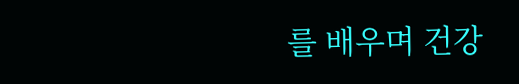를 배우며 건강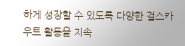하게 성장할 수 있도록 다양한 걸스카우트 활동을 지속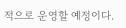적으로 운영할 예정이다.